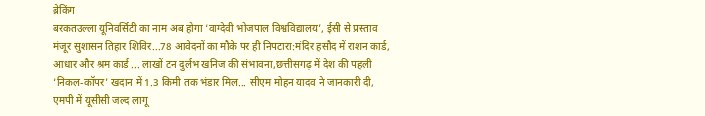ब्रेकिंग
बरकतउल्ला यूनिवर्सिटी का नाम अब होगा ‘वाग्देवी भोजपाल विश्वविद्यालय’, ईसी से प्रस्ताव मंजूर सुशासन तिहार शिविर...78 आवेदनों का मौके पर ही निपटारा:मंदिर हसौद में राशन कार्ड, आधार और श्रम कार्ड ... लाखों टन दुर्लभ खनिज की संभावना,छत्तीसगढ़ में देश की पहली ‘निकल-कॉपर’ खदान में 1.3 किमी तक भंडार मिल... सीएम मोहन यादव ने जानकारी दी, एमपी में यूसीसी जल्द लागू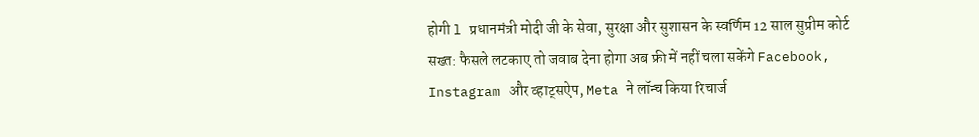होगी l प्रधानमंत्री मोदी जी के सेवा, सुरक्षा और सुशासन के स्वर्णिम 12 साल सुप्रीम कोर्ट सख्त: फैसले लटकाए तो जवाब देना होगा अब फ्री में नहीं चला सकेंगे Facebook, Instagram और व्हाट्सऐप, Meta ने लॉन्च किया रिचार्ज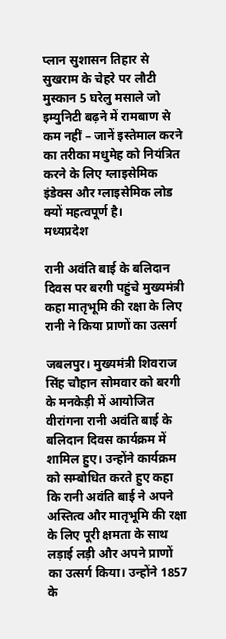प्लान सुशासन तिहार से सुखराम के चेहरे पर लौटी मुस्कान 5 घरेलु मसाले जो इम्युनिटी बढ़ने में रामबाण से कम नहीं – जानें इस्तेमाल करने का तरीका मधुमेह को नियंत्रित करने के लिए ग्लाइसेमिक इंडेक्स और ग्लाइसेमिक लोड क्यों महत्वपूर्ण है।
मध्यप्रदेश

रानी अवंति बाई के बलिदान दिवस पर बरगी पहुंचे मुख्यमंत्री कहा मातृभूमि की रक्षा के लिए रानी ने किया प्राणों का उत्सर्ग

जबलपुर। मुख्यमंत्री शिवराज सिंह चौहान सोमवार को बरगी के मनकेड़ी में आयोजित वीरांगना रानी अवंति बाई के बलिदान दिवस कार्यक्रम में शामिल हुए। उन्होंने कार्यक्रम को सम्बोधित करते हुए कहा कि रानी अवंति बाई ने अपने अस्तित्व और मातृभूमि की रक्षा के लिए पूरी क्षमता के साथ लड़ाई लड़ी और अपने प्राणों का उत्सर्ग किया। उन्होंने 1857 के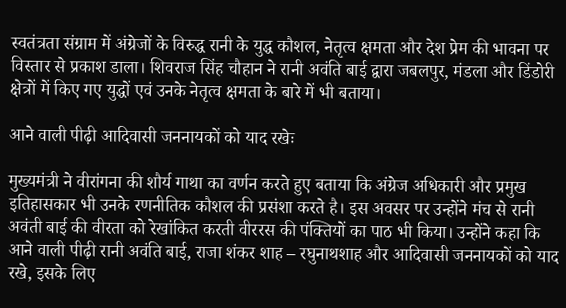स्वतंत्रता संग्राम में अंग्रेजों के विरुद्ध रानी के युद्ध कौशल, नेतृत्व क्षमता और देश प्रेम की भावना पर विस्तार से प्रकाश डाला। शिवराज सिंह चौहान ने रानी अवंति बाई द्वारा जबलपुर, मंडला और डिंडोरी क्षेत्रों में किए गए युद्धों एवं उनके नेतृत्‍व क्षमता के बारे में भी बताया।

आने वाली पीढ़ी आदिवासी जननायकों को याद रखेः

मुख्यमंत्री ने वीरांगना की शौर्य गाथा का वर्णन करते हुए बताया कि अंग्रेज अधिकारी और प्रमुख इतिहासकार भी उनके रणनीतिक कौशल की प्रसंशा करते है। इस अवसर पर उन्होंने मंच से रानी अवंती बाई की वीरता को रेखांकित करती वीररस की पंक्तियों का पाठ भी किया। उन्होंने कहा कि आने वाली पीढ़ी रानी अवंति बाई, राजा शंकर शाह – रघुनाथशाह और आदिवासी जननायकों को याद रखे, इसके लिए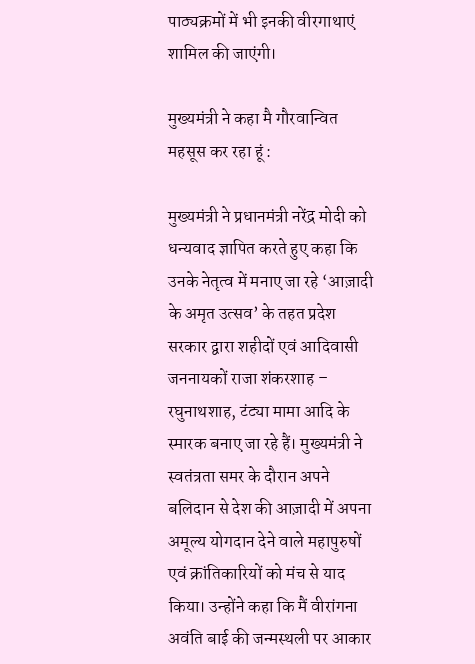पाठ्यक्रमों में भी इनकी वीरगाथाएं शामिल की जाएंगी।

मुख्यमंत्री ने कहा मै गौरवान्वित महसूस कर रहा हूं :

मुख्यमंत्री ने प्रधानमंत्री नरेंद्र मोदी को धन्यवाद ज्ञापित करते हुए कहा कि उनके नेतृत्व में मनाए जा रहे ‘आज़ादी के अमृत उत्सव’ के तहत प्रदेश सरकार द्वारा शहीदों एवं आदिवासी जननायकों राजा शंकरशाह – रघुनाथशाह, टंट्या मामा आदि के स्मारक बनाए जा रहे हैं। मुख्यमंत्री ने स्वतंत्रता समर के दौरान अपने बलिदान से देश की आज़ादी में अपना अमूल्य योगदान देने वाले महापुरुषों एवं क्रांतिकारियों को मंच से याद किया। उन्होंने कहा कि मैं वीरांगना अवंति बाई की जन्मस्थली पर आकार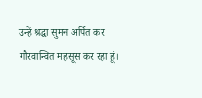उन्‍हें श्रद्धा सुमन अर्पित कर गौरवान्वित महसूस कर रहा हूं।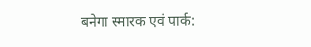बनेगा स्मारक एवं पार्क: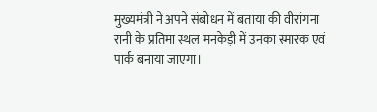मुख्यमंत्री ने अपने संबोधन में बताया की वीरांगना रानी के प्रतिमा स्थल मनकेड़ी में उनका स्मारक एवं पार्क बनाया जाएगा।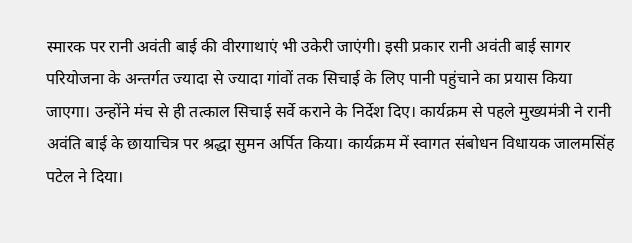स्मारक पर रानी अवंती बाई की वीरगाथाएं भी उकेरी जाएंगी। इसी प्रकार रानी अवंती बाई सागर परियोजना के अन्तर्गत ज्यादा से ज्यादा गांवों तक सिचाई के लिए पानी पहुंचाने का प्रयास किया जाएगा। उन्होंने मंच से ही तत्काल सिचाई सर्वे कराने के निर्देश दिए। कार्यक्रम से पहले मुख्यमंत्री ने रानी अवंति बाई के छायाचित्र पर श्रद्धा सुमन अर्पित किया। कार्यक्रम में स्वागत संबोधन विधायक जालमसिंह पटेल ने दिया।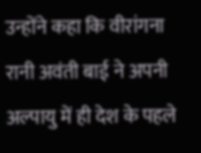उन्होंने कहा कि वीरांगना रानी अवंती बाई ने अपनी अल्पायु में ही देश के पहले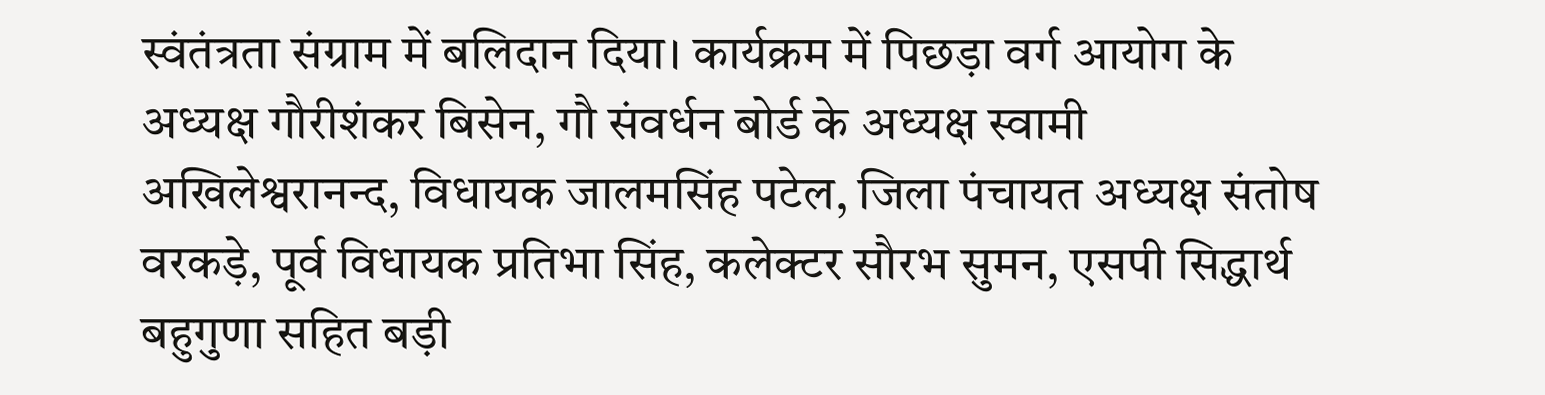स्वंतंत्रता संग्राम में बलिदान दिया। कार्यक्रम में पिछड़ा वर्ग आयोग के अध्यक्ष गौरीशंकर बिसेन, गौ संवर्धन बोर्ड के अध्यक्ष स्वामी अखिलेश्वरानन्द, विधायक जालमसिंह पटेल, जिला पंचायत अध्यक्ष संतोष वरकड़े, पूर्व विधायक प्रतिभा सिंह, कलेक्टर सौरभ सुमन, एसपी सिद्धार्थ बहुगुणा सहित बड़ी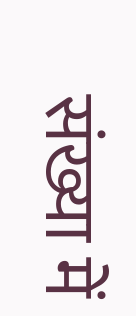संख्या में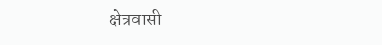क्षेत्रवासी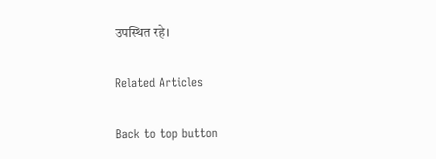उपस्थित रहे।

Related Articles

Back to top button